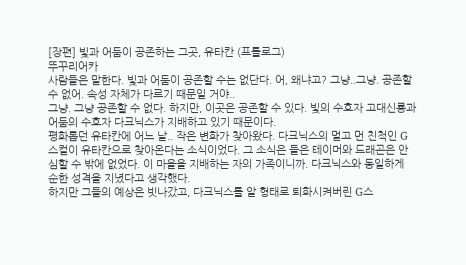[장편] 빛과 어둠이 공존하는 그곳, 유타칸 (프롤로그)
뚜꾸리어카
사람들은 말한다. 빛과 어둠이 공존할 수는 없단다. 어, 왜냐고? 그냥..그냥. 공존할 수 없어. 속성 자체가 다르기 때문일 거야..
그냥. 그냥 공존할 수 없다. 하지만, 이곳은 공존할 수 있다. 빛의 수호자 고대신룡과 어둠의 수호자 다크닉스가 지배하고 있기 때문이다.
평화롭던 유타칸에 어느 날.. 작은 변화가 찾아왔다. 다크닉스의 멀고 먼 친척인 G스컬이 유타칸으로 찾아온다는 소식이었다. 그 소식은 들은 테이머와 드래곤은 안심할 수 밖에 없었다. 이 마을을 지배하는 자의 가족이니까. 다크닉스와 동일하게 순한 성격을 지녔다고 생각했다.
하지만 그들의 예상은 빗나갔고, 다크닉스를 알 형태로 퇴화시켜버린 G스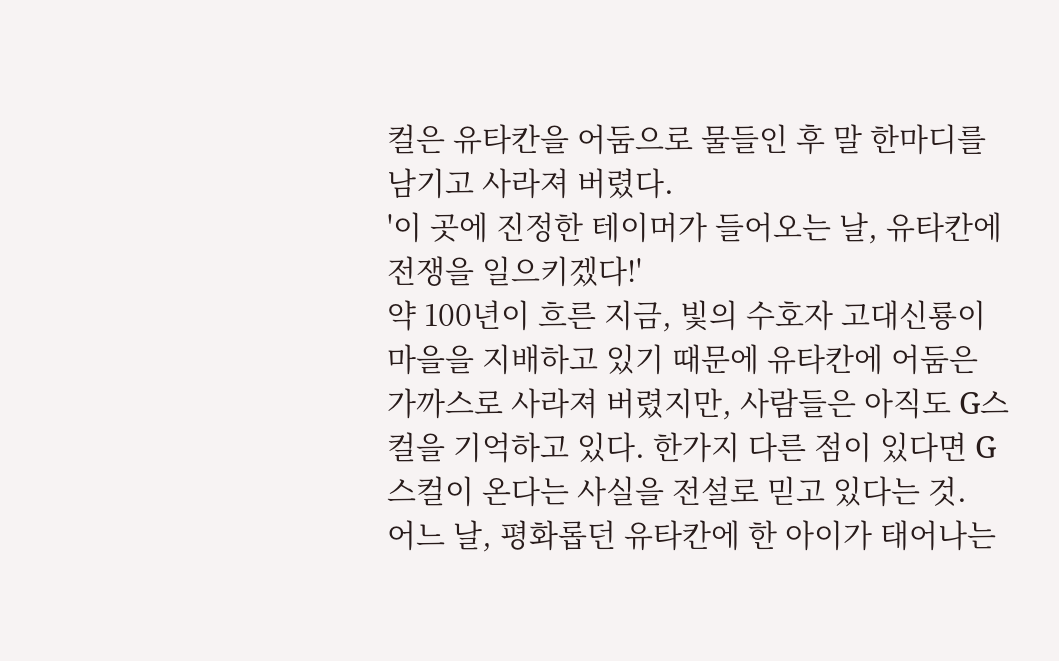컬은 유타칸을 어둠으로 물들인 후 말 한마디를 남기고 사라져 버렸다.
'이 곳에 진정한 테이머가 들어오는 날, 유타칸에 전쟁을 일으키겠다!'
약 100년이 흐른 지금, 빛의 수호자 고대신룡이 마을을 지배하고 있기 때문에 유타칸에 어둠은 가까스로 사라져 버렸지만, 사람들은 아직도 G스컬을 기억하고 있다. 한가지 다른 점이 있다면 G스컬이 온다는 사실을 전설로 믿고 있다는 것.
어느 날, 평화롭던 유타칸에 한 아이가 태어나는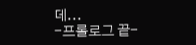데...
-프롤로그 끝-